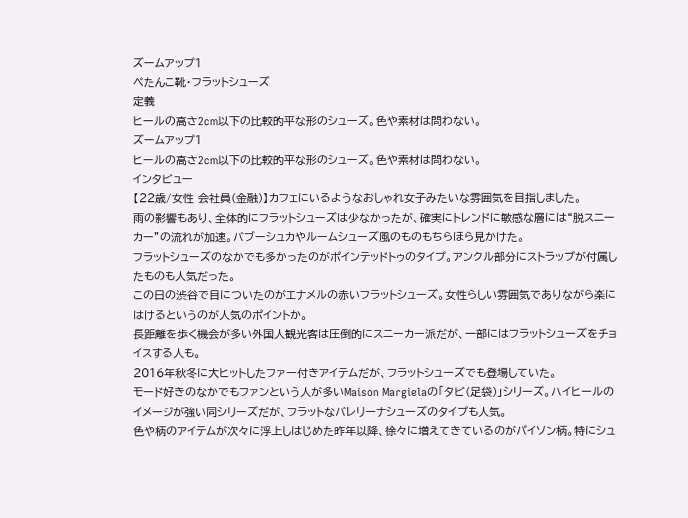ズームアップ1
ぺたんこ靴・フラットシューズ
定義
ヒールの高さ2cm以下の比較的平な形のシューズ。色や素材は問わない。
ズームアップ1
ヒールの高さ2cm以下の比較的平な形のシューズ。色や素材は問わない。
インタビュー
【22歳/女性 会社員(金融)】カフェにいるようなおしゃれ女子みたいな雰囲気を目指しました。
雨の影響もあり、全体的にフラットシューズは少なかったが、確実にトレンドに敏感な層には“脱スニーカー”の流れが加速。バブーシュカやルームシューズ風のものもちらほら見かけた。
フラットシューズのなかでも多かったのがポインテッドトゥのタイプ。アンクル部分にストラップが付属したものも人気だった。
この日の渋谷で目についたのがエナメルの赤いフラットシューズ。女性らしい雰囲気でありながら楽にはけるというのが人気のポイントか。
長距離を歩く機会が多い外国人観光客は圧倒的にスニーカー派だが、一部にはフラットシューズをチョイスする人も。
2016年秋冬に大ヒットしたファー付きアイテムだが、フラットシューズでも登場していた。
モード好きのなかでもファンという人が多いMaison Margielaの「タビ(足袋)」シリーズ。ハイヒールのイメージが強い同シリーズだが、フラットなバレリーナシューズのタイプも人気。
色や柄のアイテムが次々に浮上しはじめた昨年以降、徐々に増えてきているのがパイソン柄。特にシュ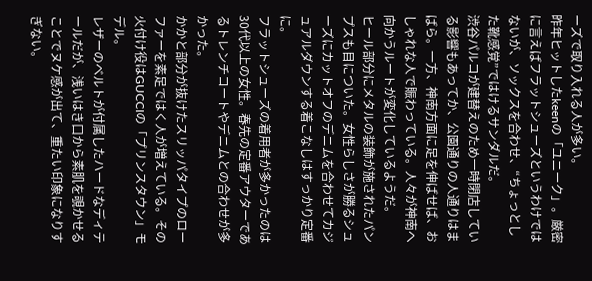ーズで取り入れる人が多い。
昨年ヒットしたkeenの「ユニーク」。厳密に言えばフラットシューズというわけではないが、ソックスを合わせ、“ちょっとした靴感覚”ではけるサンダルだ。
渋谷パルコが建替えのため一時閉店している影響もあってか、公園通りの人通りはまばら。一方、神南方面に足を伸ばせば、おしゃれな人で賑わっている。人々が神南へ向かうルートが変化しているようだ。
ヒール部分にメタルの装飾が施されたパンプスも目についた。女性らしさが勝るシューズにカットオフのデニムを合わせてカジュアルダウンする着こなしはすっかり定番に。
フラットシューズの着用者が多かったのは30代以上の女性。春先の定番アウターであるトレンチコートやデニムとの合わせが多かった。
かかと部分が抜けたスリッパタイプのローファーを素足ではく人が増えている。その火付け役はGUCCIの「プリンスタウン」モデル。
レザーのベルトが付属したハードなディテールだが、浅いはき口から素肌を覗かせることでヌケ感が出て、重たい印象になりすぎない。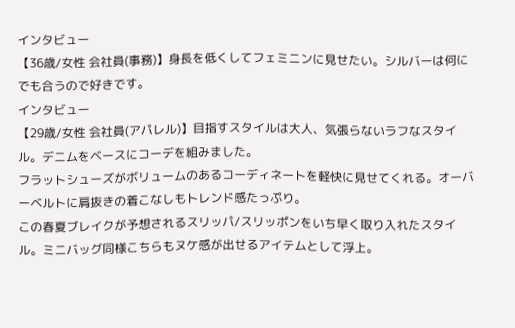インタビュー
【36歳/女性 会社員(事務)】身長を低くしてフェミニンに見せたい。シルバーは何にでも合うので好きです。
インタビュー
【29歳/女性 会社員(アパレル)】目指すスタイルは大人、気張らないラフなスタイル。デニムをベースにコーデを組みました。
フラットシューズがボリュームのあるコーディネートを軽快に見せてくれる。オーバーベルトに肩抜きの着こなしもトレンド感たっぷり。
この春夏ブレイクが予想されるスリッパ/スリッポンをいち早く取り入れたスタイル。ミニバッグ同様こちらもヌケ感が出せるアイテムとして浮上。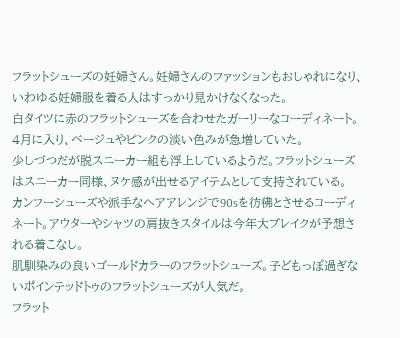フラットシューズの妊婦さん。妊婦さんのファッションもおしゃれになり、いわゆる妊婦服を着る人はすっかり見かけなくなった。
白タイツに赤のフラットシューズを合わせたガーリーなコーディネート。4月に入り、ベージュやピンクの淡い色みが急増していた。
少しづつだが脱スニーカー組も浮上しているようだ。フラットシューズはスニーカー同様、ヌケ感が出せるアイテムとして支持されている。
カンフーシューズや派手なヘアアレンジで90sを彷彿とさせるコーディネート。アウターやシャツの肩抜きスタイルは今年大ブレイクが予想される着こなし。
肌馴染みの良いゴールドカラーのフラットシューズ。子どもっぽ過ぎないポインテッドトゥのフラットシューズが人気だ。
フラット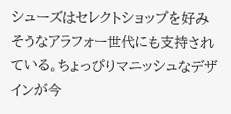シューズはセレクトショップを好みそうなアラフォー世代にも支持されている。ちょっぴりマニッシュなデザインが今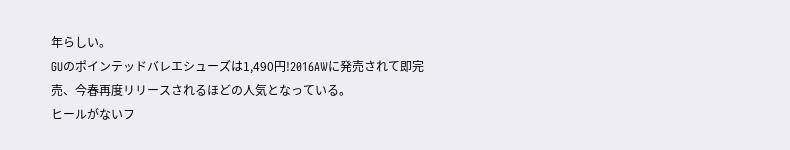年らしい。
GUのポインテッドバレエシューズは1,490円!2016AWに発売されて即完売、今春再度リリースされるほどの人気となっている。
ヒールがないフ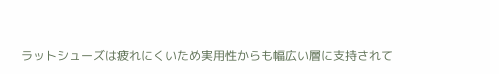ラットシューズは疲れにくいため実用性からも幅広い層に支持されて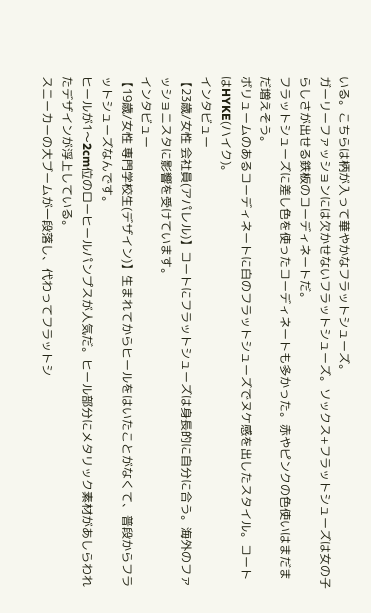いる。こちらは柄が入って華やかなフラットシューズ。
ガーリーファッションには欠かせないフラットシューズ。ソックス+フラットシューズは女の子らしさが出せる鉄板のコーディネートだ。
フラットシューズに差し色を使ったコーディネートも多かった。赤やピンクの色使いはまだまだ増えそう。
ボリュームのあるコーディネートに白のフラットシューズでヌケ感を出したスタイル。コートはHYKE(ハイク)。
インタビュー
【23歳/女性 会社員(アパレル)】コートにフラットシューズは身長的に自分に合う。海外のファッショニスタに影響を受けています。
インタビュー
【19歳/女性 専門学校生(デザイン)】生まれてからヒールをはいたことがなくて、普段からフラットシューズなんです。
ヒールが1〜2cm位のローヒールパンプスが人気だ。ヒール部分にメタリック素材があしらわれたデザインが浮上している。
スニーカーの大ブームが一段落し、代わってフラットシ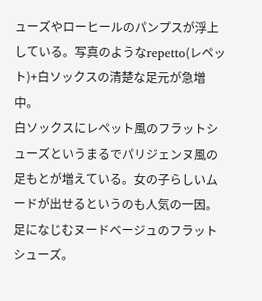ューズやローヒールのパンプスが浮上している。写真のようなrepetto(レペット)+白ソックスの清楚な足元が急増中。
白ソックスにレペット風のフラットシューズというまるでパリジェンヌ風の足もとが増えている。女の子らしいムードが出せるというのも人気の一因。
足になじむヌードベージュのフラットシューズ。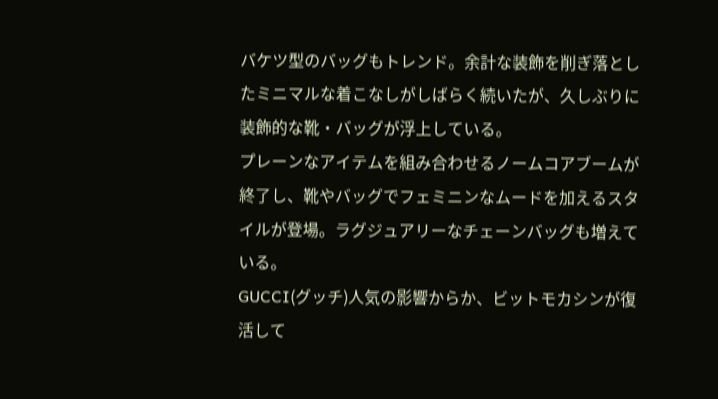バケツ型のバッグもトレンド。余計な装飾を削ぎ落としたミニマルな着こなしがしばらく続いたが、久しぶりに装飾的な靴・バッグが浮上している。
プレーンなアイテムを組み合わせるノームコアブームが終了し、靴やバッグでフェミニンなムードを加えるスタイルが登場。ラグジュアリーなチェーンバッグも増えている。
GUCCI(グッチ)人気の影響からか、ビットモカシンが復活して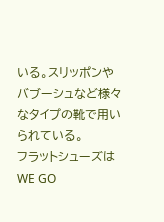いる。スリッポンやバブーシュなど様々なタイプの靴で用いられている。
フラットシューズはWE GO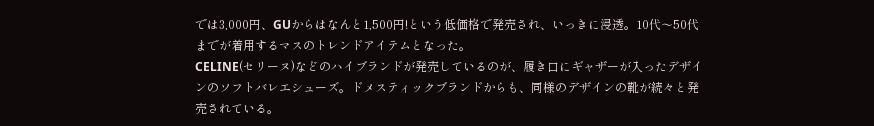では3,000円、GUからはなんと1,500円!という低価格で発売され、いっきに浸透。10代〜50代までが着用するマスのトレンドアイテムとなった。
CELINE(セリーヌ)などのハイブランドが発売しているのが、履き口にギャザーが入ったデザインのソフトバレエシューズ。ドメスティックブランドからも、同様のデザインの靴が続々と発売されている。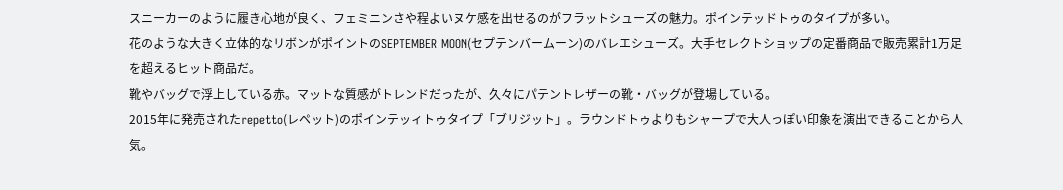スニーカーのように履き心地が良く、フェミニンさや程よいヌケ感を出せるのがフラットシューズの魅力。ポインテッドトゥのタイプが多い。
花のような大きく立体的なリボンがポイントのSEPTEMBER MOON(セプテンバームーン)のバレエシューズ。大手セレクトショップの定番商品で販売累計1万足を超えるヒット商品だ。
靴やバッグで浮上している赤。マットな質感がトレンドだったが、久々にパテントレザーの靴・バッグが登場している。
2015年に発売されたrepetto(レペット)のポインテッィトゥタイプ「ブリジット」。ラウンドトゥよりもシャープで大人っぽい印象を演出できることから人気。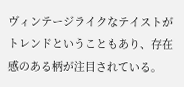ヴィンテージライクなテイストがトレンドということもあり、存在感のある柄が注目されている。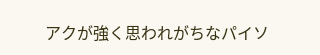アクが強く思われがちなパイソ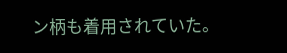ン柄も着用されていた。